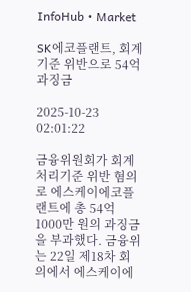InfoHub • Market

SK에코플랜트, 회계기준 위반으로 54억 과징금

2025-10-23 02:01:22

금융위원회가 회계처리기준 위반 혐의로 에스케이에코플랜트에 총 54억1000만 원의 과징금을 부과했다. 금융위는 22일 제18차 회의에서 에스케이에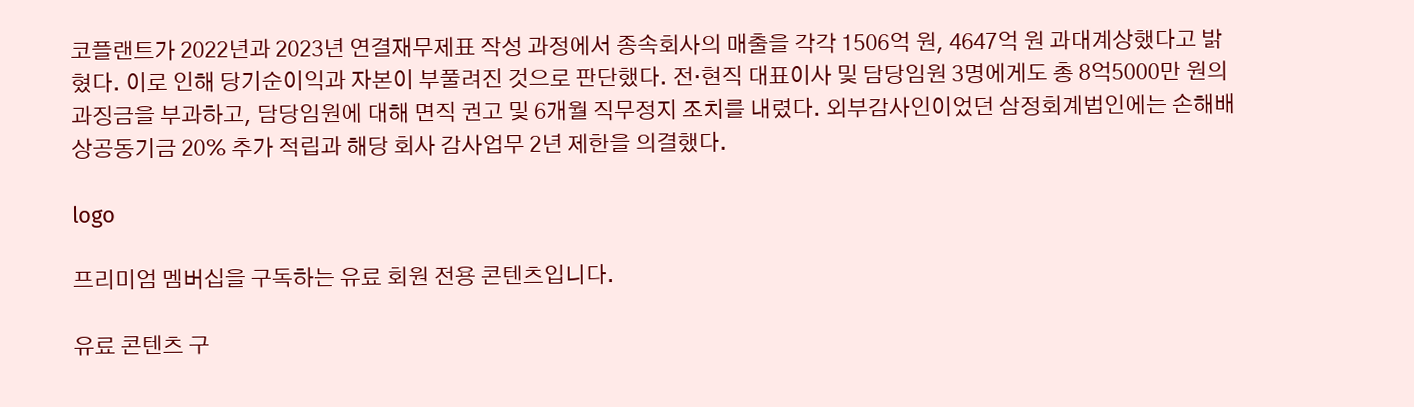코플랜트가 2022년과 2023년 연결재무제표 작성 과정에서 종속회사의 매출을 각각 1506억 원, 4647억 원 과대계상했다고 밝혔다. 이로 인해 당기순이익과 자본이 부풀려진 것으로 판단했다. 전·현직 대표이사 및 담당임원 3명에게도 총 8억5000만 원의 과징금을 부과하고, 담당임원에 대해 면직 권고 및 6개월 직무정지 조치를 내렸다. 외부감사인이었던 삼정회계법인에는 손해배상공동기금 20% 추가 적립과 해당 회사 감사업무 2년 제한을 의결했다.

logo

프리미엄 멤버십을 구독하는 유료 회원 전용 콘텐츠입니다.

유료 콘텐츠 구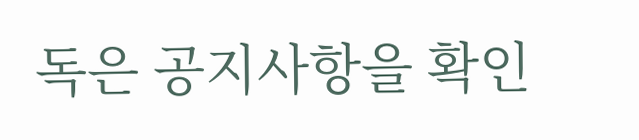독은 공지사항을 확인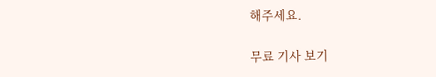해주세요.

무료 기사 보기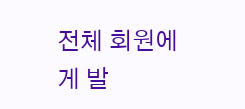전체 회원에게 발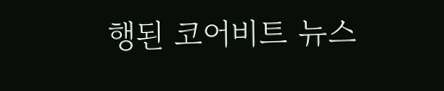행된 코어비트 뉴스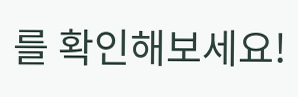를 확인해보세요!